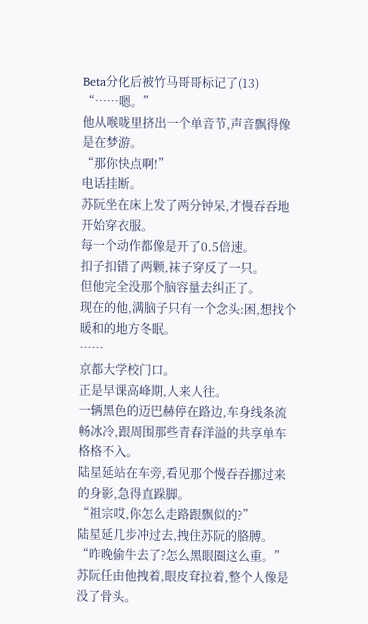Beta分化后被竹马哥哥标记了(13)
“……嗯。”
他从喉咙里挤出一个单音节,声音飘得像是在梦游。
“那你快点啊!”
电话挂断。
苏阮坐在床上发了两分钟呆,才慢吞吞地开始穿衣服。
每一个动作都像是开了0.5倍速。
扣子扣错了两颗,袜子穿反了一只。
但他完全没那个脑容量去纠正了。
现在的他,满脑子只有一个念头:困,想找个暖和的地方冬眠。
……
京都大学校门口。
正是早课高峰期,人来人往。
一辆黑色的迈巴赫停在路边,车身线条流畅冰冷,跟周围那些青春洋溢的共享单车格格不入。
陆星延站在车旁,看见那个慢吞吞挪过来的身影,急得直跺脚。
“祖宗哎,你怎么走路跟飘似的?”
陆星延几步冲过去,拽住苏阮的胳膊。
“昨晚偷牛去了?怎么黑眼圈这么重。”
苏阮任由他拽着,眼皮耷拉着,整个人像是没了骨头。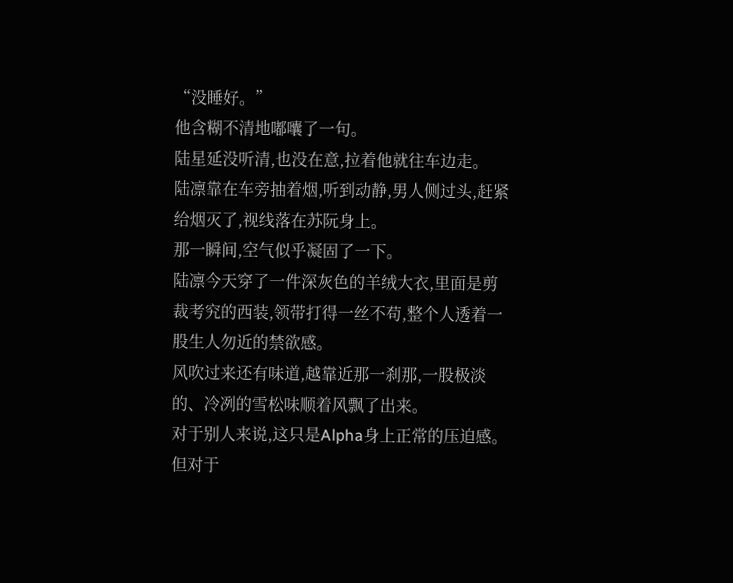“没睡好。”
他含糊不清地嘟囔了一句。
陆星延没听清,也没在意,拉着他就往车边走。
陆凛靠在车旁抽着烟,听到动静,男人侧过头,赶紧给烟灭了,视线落在苏阮身上。
那一瞬间,空气似乎凝固了一下。
陆凛今天穿了一件深灰色的羊绒大衣,里面是剪裁考究的西装,领带打得一丝不苟,整个人透着一股生人勿近的禁欲感。
风吹过来还有味道,越靠近那一刹那,一股极淡的、冷冽的雪松味顺着风飘了出来。
对于别人来说,这只是Alpha身上正常的压迫感。
但对于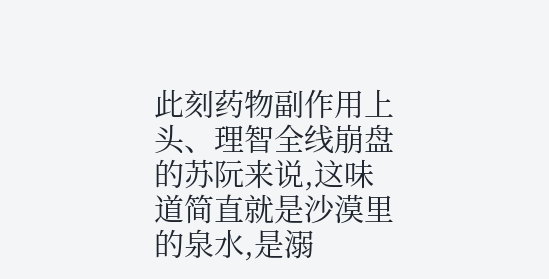此刻药物副作用上头、理智全线崩盘的苏阮来说,这味道简直就是沙漠里的泉水,是溺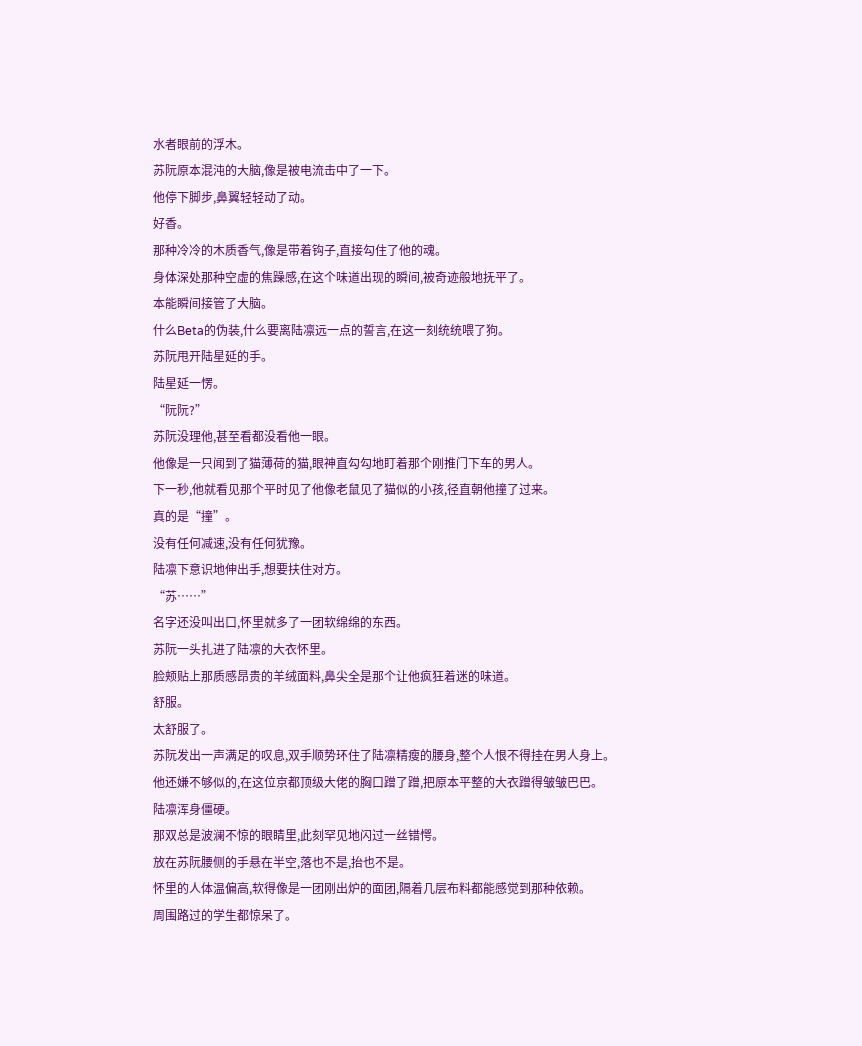水者眼前的浮木。
苏阮原本混沌的大脑,像是被电流击中了一下。
他停下脚步,鼻翼轻轻动了动。
好香。
那种冷冷的木质香气,像是带着钩子,直接勾住了他的魂。
身体深处那种空虚的焦躁感,在这个味道出现的瞬间,被奇迹般地抚平了。
本能瞬间接管了大脑。
什么Beta的伪装,什么要离陆凛远一点的誓言,在这一刻统统喂了狗。
苏阮甩开陆星延的手。
陆星延一愣。
“阮阮?”
苏阮没理他,甚至看都没看他一眼。
他像是一只闻到了猫薄荷的猫,眼神直勾勾地盯着那个刚推门下车的男人。
下一秒,他就看见那个平时见了他像老鼠见了猫似的小孩,径直朝他撞了过来。
真的是“撞”。
没有任何减速,没有任何犹豫。
陆凛下意识地伸出手,想要扶住对方。
“苏……”
名字还没叫出口,怀里就多了一团软绵绵的东西。
苏阮一头扎进了陆凛的大衣怀里。
脸颊贴上那质感昂贵的羊绒面料,鼻尖全是那个让他疯狂着迷的味道。
舒服。
太舒服了。
苏阮发出一声满足的叹息,双手顺势环住了陆凛精瘦的腰身,整个人恨不得挂在男人身上。
他还嫌不够似的,在这位京都顶级大佬的胸口蹭了蹭,把原本平整的大衣蹭得皱皱巴巴。
陆凛浑身僵硬。
那双总是波澜不惊的眼睛里,此刻罕见地闪过一丝错愕。
放在苏阮腰侧的手悬在半空,落也不是,抬也不是。
怀里的人体温偏高,软得像是一团刚出炉的面团,隔着几层布料都能感觉到那种依赖。
周围路过的学生都惊呆了。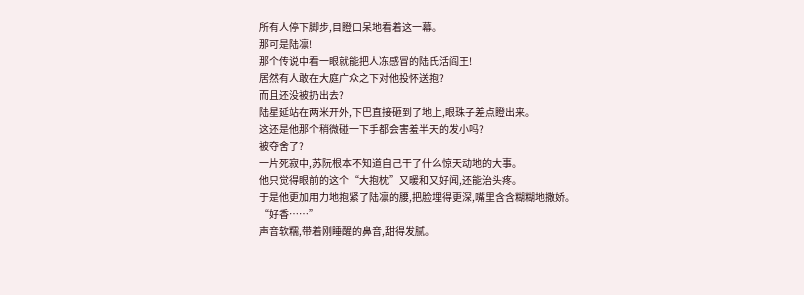所有人停下脚步,目瞪口呆地看着这一幕。
那可是陆凛!
那个传说中看一眼就能把人冻感冒的陆氏活阎王!
居然有人敢在大庭广众之下对他投怀送抱?
而且还没被扔出去?
陆星延站在两米开外,下巴直接砸到了地上,眼珠子差点瞪出来。
这还是他那个稍微碰一下手都会害羞半天的发小吗?
被夺舍了?
一片死寂中,苏阮根本不知道自己干了什么惊天动地的大事。
他只觉得眼前的这个“大抱枕”又暖和又好闻,还能治头疼。
于是他更加用力地抱紧了陆凛的腰,把脸埋得更深,嘴里含含糊糊地撒娇。
“好香……”
声音软糯,带着刚睡醒的鼻音,甜得发腻。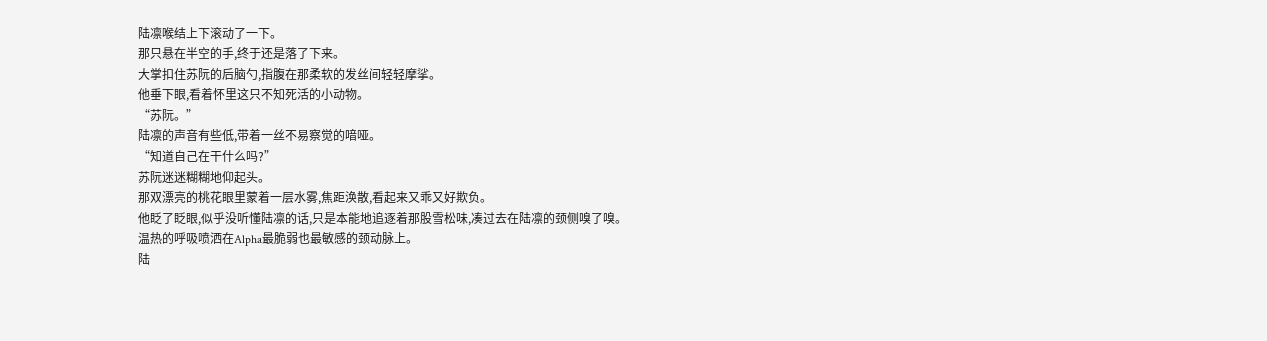陆凛喉结上下滚动了一下。
那只悬在半空的手,终于还是落了下来。
大掌扣住苏阮的后脑勺,指腹在那柔软的发丝间轻轻摩挲。
他垂下眼,看着怀里这只不知死活的小动物。
“苏阮。”
陆凛的声音有些低,带着一丝不易察觉的喑哑。
“知道自己在干什么吗?”
苏阮迷迷糊糊地仰起头。
那双漂亮的桃花眼里蒙着一层水雾,焦距涣散,看起来又乖又好欺负。
他眨了眨眼,似乎没听懂陆凛的话,只是本能地追逐着那股雪松味,凑过去在陆凛的颈侧嗅了嗅。
温热的呼吸喷洒在Alpha最脆弱也最敏感的颈动脉上。
陆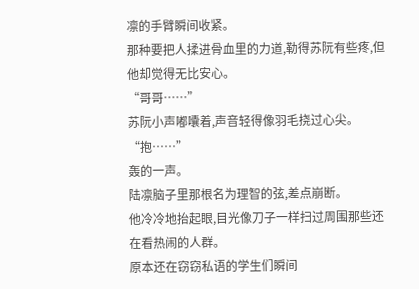凛的手臂瞬间收紧。
那种要把人揉进骨血里的力道,勒得苏阮有些疼,但他却觉得无比安心。
“哥哥……”
苏阮小声嘟囔着,声音轻得像羽毛挠过心尖。
“抱……”
轰的一声。
陆凛脑子里那根名为理智的弦,差点崩断。
他冷冷地抬起眼,目光像刀子一样扫过周围那些还在看热闹的人群。
原本还在窃窃私语的学生们瞬间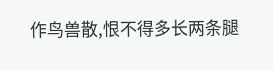作鸟兽散,恨不得多长两条腿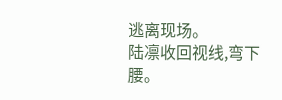逃离现场。
陆凛收回视线,弯下腰。